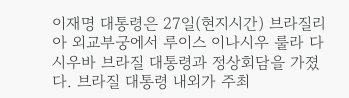이재명 대통령은 27일(현지시간) 브라질리아 외교부궁에서 루이스 이나시우 룰라 다시우바 브라질 대통령과 정상회담을 가졌다. 브라질 대통령 내외가 주최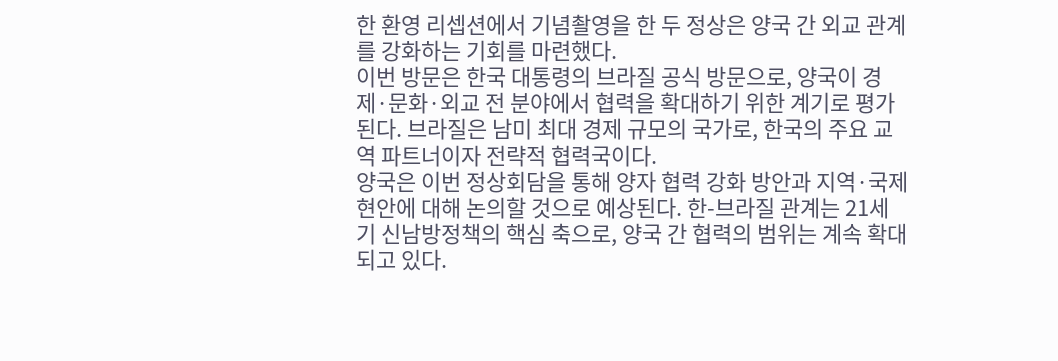한 환영 리셉션에서 기념촬영을 한 두 정상은 양국 간 외교 관계를 강화하는 기회를 마련했다.
이번 방문은 한국 대통령의 브라질 공식 방문으로, 양국이 경제·문화·외교 전 분야에서 협력을 확대하기 위한 계기로 평가된다. 브라질은 남미 최대 경제 규모의 국가로, 한국의 주요 교역 파트너이자 전략적 협력국이다.
양국은 이번 정상회담을 통해 양자 협력 강화 방안과 지역·국제 현안에 대해 논의할 것으로 예상된다. 한-브라질 관계는 21세기 신남방정책의 핵심 축으로, 양국 간 협력의 범위는 계속 확대되고 있다.